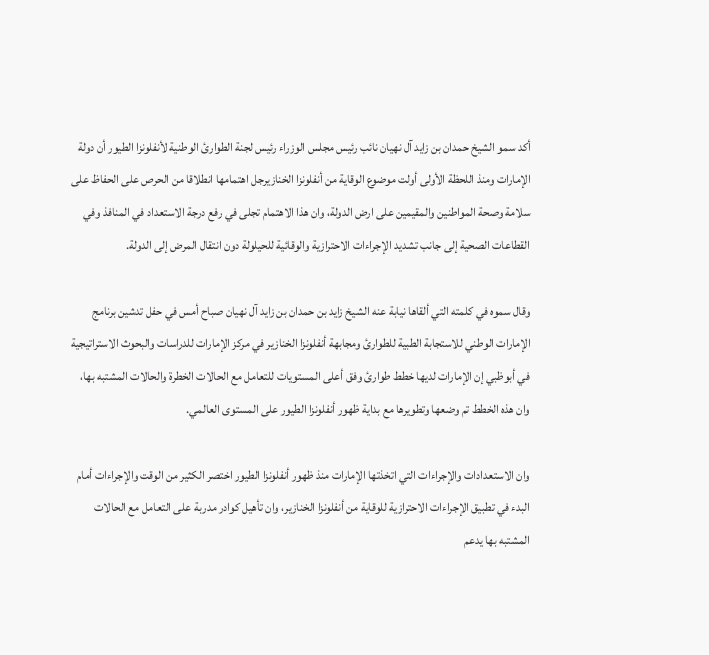أكد سمو الشيخ حمدان بن زايد آل نهيان نائب رئيس مجلس الوزراء رئيس لجنة الطوارئ الوطنية لأنفلونزا الطيور أن دولة الإمارات ومنذ اللحظة الأولى أولت موضوع الوقاية من أنفلونزا الخنازيرجل اهتمامها انطلاقا من الحرص على الحفاظ على سلامة وصحة المواطنين والمقيمين على ارض الدولة، وان هذا الاهتمام تجلى في رفع درجة الاستعداد في المنافذ وفي القطاعات الصحية إلى جانب تشديد الإجراءات الاحترازية والوقائية للحيلولة دون انتقال المرض إلى الدولة.

وقال سموه في كلمته التي ألقاها نيابة عنه الشيخ زايد بن حمدان بن زايد آل نهيان صباح أمس في حفل تدشين برنامج الإمارات الوطني للاستجابة الطبية للطوارئ ومجابهة أنفلونزا الخنازير في مركز الإمارات للدراسات والبحوث الاستراتيجية في أبوظبي إن الإمارات لديها خطط طوارئ وفق أعلى المستويات للتعامل مع الحالات الخطرة والحالات المشتبه بها، وان هذه الخطط تم وضعها وتطويرها مع بداية ظهور أنفلونزا الطيور على المستوى العالمي.

وان الاستعدادات والإجراءات التي اتخذتها الإمارات منذ ظهور أنفلونزا الطيور اختصر الكثير من الوقت والإجراءات أمام البدء في تطبيق الإجراءات الاحترازية للوقاية من أنفلونزا الخنازير، وان تأهيل كوادر مدربة على التعامل مع الحالات المشتبه بها يدعم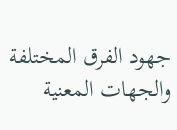جهود الفرق المختلفة والجهات المعنية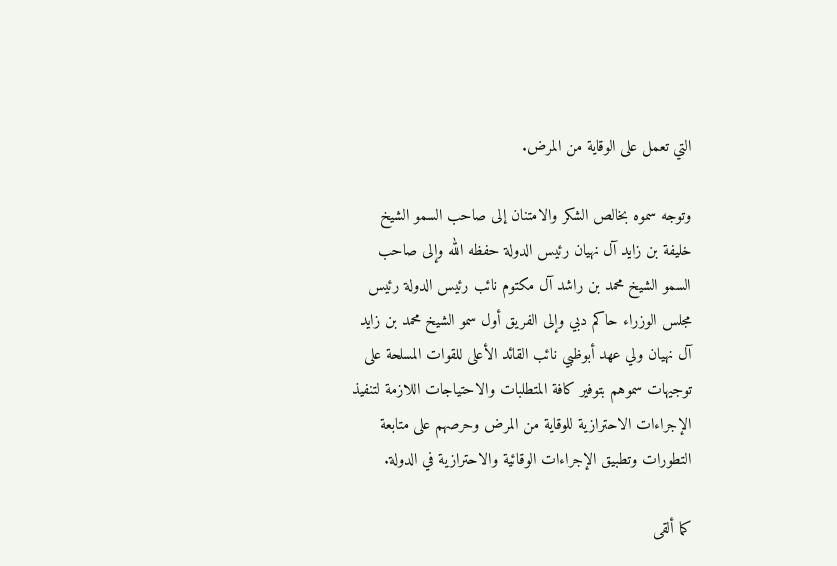التي تعمل على الوقاية من المرض.

وتوجه سموه بخالص الشكر والامتنان إلى صاحب السمو الشيخ خليفة بن زايد آل نهيان رئيس الدولة حفظه الله وإلى صاحب السمو الشيخ محمد بن راشد آل مكتوم نائب رئيس الدولة رئيس مجلس الوزراء حاكم دبي وإلى الفريق أول سمو الشيخ محمد بن زايد آل نهيان ولي عهد أبوظبي نائب القائد الأعلى للقوات المسلحة على توجيهات سموهم بتوفير كافة المتطلبات والاحتياجات اللازمة لتنفيذ الإجراءات الاحترازية للوقاية من المرض وحرصهم على متابعة التطورات وتطبيق الإجراءات الوقائية والاحترازية في الدولة.

كما ألقى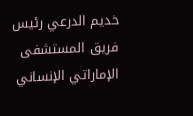خديم الدرعي رئيس فريق المستشفى الإماراتي الإنساني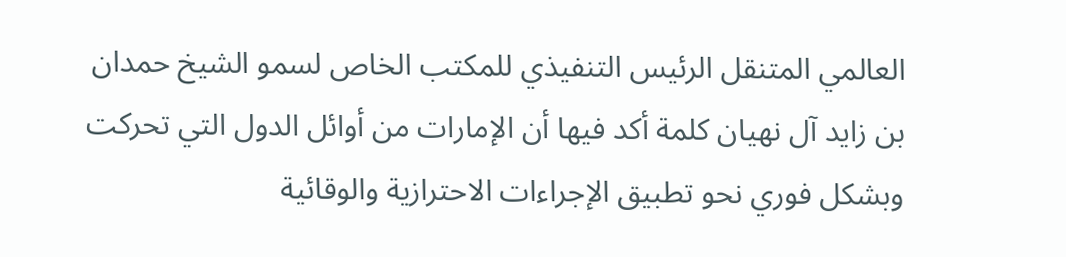العالمي المتنقل الرئيس التنفيذي للمكتب الخاص لسمو الشيخ حمدان بن زايد آل نهيان كلمة أكد فيها أن الإمارات من أوائل الدول التي تحركت وبشكل فوري نحو تطبيق الإجراءات الاحترازية والوقائية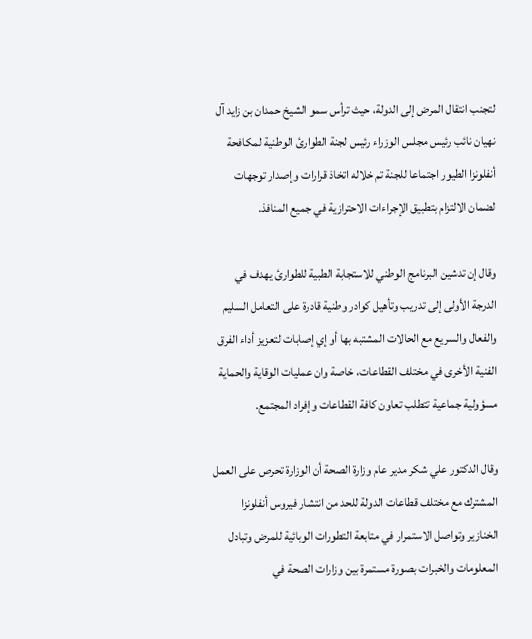لتجنب انتقال المرض إلى الدولة، حيث ترأس سمو الشيخ حمدان بن زايد آل نهيان نائب رئيس مجلس الوزراء رئيس لجنة الطوارئ الوطنية لمكافحة أنفلونزا الطيور اجتماعا للجنة تم خلاله اتخاذ قرارات وإصدار توجهات لضمان الالتزام بتطبيق الإجراءات الاحترازية في جميع المنافذ.

وقال إن تدشين البرنامج الوطني للاستجابة الطبية للطوارئ يهدف في الدرجة الأولى إلى تدريب وتأهيل كوادر وطنية قادرة على التعامل السليم والفعال والسريع مع الحالات المشتبه بها أو إي إصابات لتعزيز أداء الفرق الفنية الأخرى في مختلف القطاعات، خاصة وان عمليات الوقاية والحماية مسؤولية جماعية تتطلب تعاون كافة القطاعات وإفراد المجتمع.

وقال الدكتور علي شكر مدير عام وزارة الصحة أن الوزارة تحرص على العمل المشترك مع مختلف قطاعات الدولة للحد من انتشار فيروس أنفلونزا الخنازير وتواصل الاستمرار في متابعة التطورات الوبائية للمرض وتبادل المعلومات والخبرات بصورة مستمرة بين وزارات الصحة في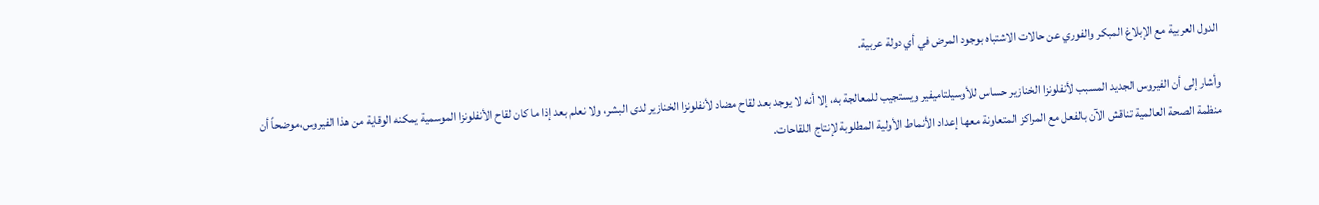الدول العربية مع الإبلاغ المبكر والفوري عن حالات الاشتباه بوجود المرض في أي دولة عربية.

وأشار إلى أن الفيروس الجديد المسبب لأنفلونزا الخنازير حساس للأوسيلتاميفير ويستجيب للمعالجة به، إلا أنه لا يوجد بعد لقاح مضاد لأنفلونزا الخنازير لدى البشر، ولا نعلم بعد إذا ما كان لقاح الأنفلونزا الموسمية يمكنه الوقاية من هذا الفيروس،موضحاً أن منظمة الصحة العالمية تناقش الآن بالفعل مع المراكز المتعاونة معها إعداد الأنماط الأولية المطلوبة لإنتاج اللقاحات.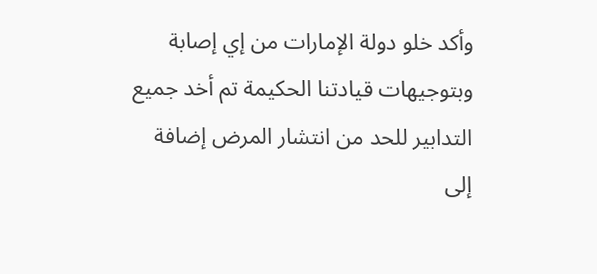وأكد خلو دولة الإمارات من إي إصابة وبتوجيهات قيادتنا الحكيمة تم أخد جميع التدابير للحد من انتشار المرض إضافة إلى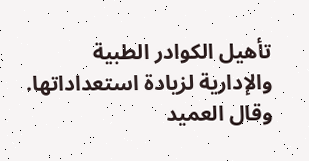تأهيل الكوادر الطبية والإدارية لزيادة استعداداتها. وقال العميد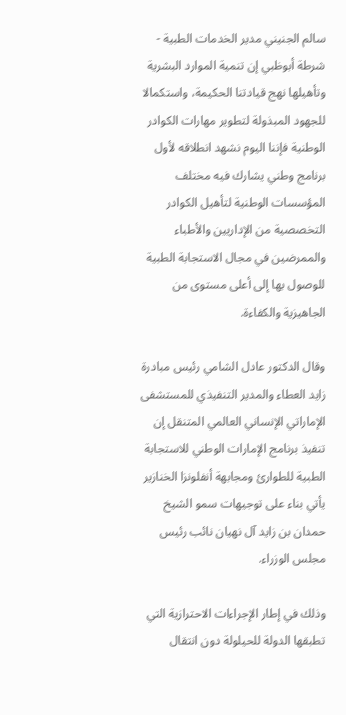سالم الجنيني مدير الخدمات الطبية - شرطة أبوظبي إن تنمية الموارد البشرية وتأهيلها نهج قيادتنا الحكيمة، واستكمالا للجهود المبذولة لتطوير مهارات الكوادر الوطنية فإننا اليوم نشهد انطلاقه لأول برنامج وطني يشارك فيه مختلف المؤسسات الوطنية لتأهيل الكوادر التخصصية من الإداريين والأطباء والممرضين في مجال الاستجابة الطبية للوصول بها إلى أعلى مستوى من الجاهيزية والكفاءة.

وقال الدكتور عادل الشامي رئيس مبادرة زايد العطاء والمدير التنفيذي للمستشفى الإماراتي الإنساني العالمي المتنقل إن تنفيذ برنامج الإمارات الوطني للاستجابة الطبية للطوارئ ومجابهة أنفلونزا الخنازير يأتي بناء على توجيهات سمو الشيخ حمدان بن زايد آل نهيان نائب رئيس مجلس الوزراء.

وذلك في إطار الإجراءات الاحترازية التي تطبقها الدولة للحيلولة دون انتقال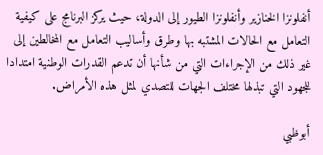أنفلونزا الخنازير وأنفلونزا الطيور إلى الدولة، حيث يركز البرنامج على كيفية التعامل مع الحالات المشتبه بها وطرق وأساليب التعامل مع المخالطين إلى غير ذلك من الإجراءات التي من شأنها أن تدعم القدرات الوطنية امتدادا للجهود التي تبذلها مختلف الجهات للتصدي لمثل هذه الأمراض.

أبوظبي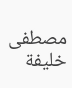مصطفى خليفة